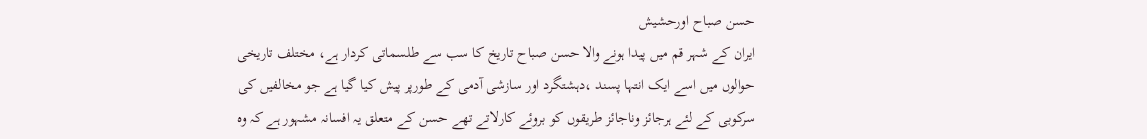حسن صباح اورحشیش
ایران کے شہر قم میں پیدا ہونے والا حسن صباح تاریخ کا سب سے طلسماتی کردار ہے، مختلف تاریخی حوالوں میں اسے ایک انتہا پسند ،دہشتگرد اور سازشی آدمی کے طورپر پیش کیا گیا ہے جو مخالفیں کی سرکوبی کے لئے ہرجائز وناجائز طریقوں کو بروئے کارلاتے تھے حسن کے متعلق یہ افسانہ مشہور ہے کہ وہ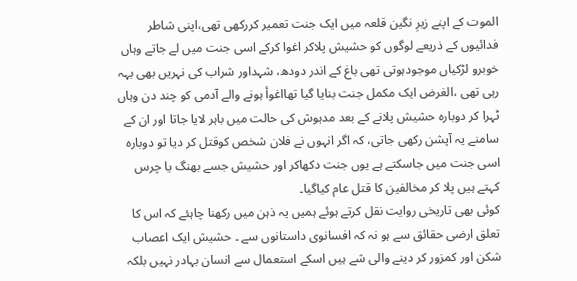الموت کے اپنے زیرِ نگین قلعہ میں ایک جنت تعمیر کررکھی تھی،اپنی شاطر فدائیوں کے ذریعے لوگوں کو حشیش پلاکر اغوا کرکے اسی جنت میں لے جاتے وہاں خوبرو لڑکیاں موجودہوتی تھی باغ کے اندر دودھ، شہداور شراب کی نہریں بھی بہہ رہی تھی ،الغرض ایک مکمل جنت بنایا گیا تھااغوأ ہونے والے آدمی کو چند دن وہاں ٹہرا کر دوبارہ حشیش پلانے کے بعد مدہوش کی حالت میں باہر لایا جاتا اور ان کے سامنے یہ آپشن رکھی جاتی، کہ اگر انہوں نے فلان شخص کوقتل کر دیا تو دوبارہ اسی جنت میں جاسکتے ہے یوں جنت دکھاکر اور حشیش جسے بھنگ یا چرس کہتے ہیں پلا کر مخالفین کا قتل عام کیاگیا۔
کوئی بھی تاریخی روایت نقل کرتے ہوئے ہمیں یہ ذہن میں رکھنا چاہئے کہ اس کا تعلق ارضی حقائق سے ہو نہ کہ افسانوی داستانوں سے ۔ حشیش ایک اعصاب شکن اور کمزور کر دینے والی شے ہیں اسکے استعمال سے انسان بہادر نہیں بلکہ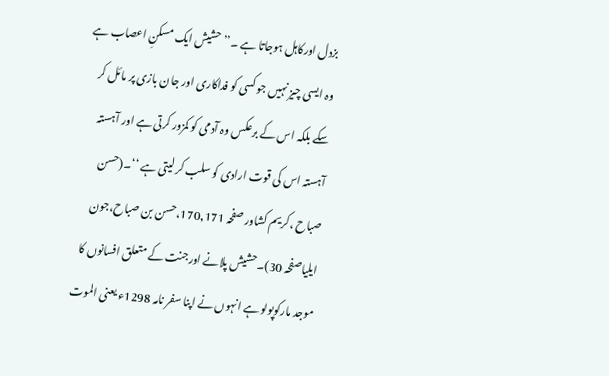بزدل اورکاہل ہوجاتا ہے ۔’’حشیش ایک مسکنِ اعصاب ہے وہ ایسی چیز نہیں جو کسی کو فداکاری اور جان بازی پر مائل کر سکے بلکہ اس کے برعکس وہ آدمی کو کمزور کرتی ہے اور آہستہ آہستہ اس کی قوت ارادی کو سلب کر لیتی ہے ‘‘۔(حسن صباح ،کریم کشاور صفحہ 170,171،حسن بن صباح،جون ایلیاصفحہ 30)۔حشیش پلانے اورجنت کے متعلق افسانوں کا موجد مارکوپولو ہے انہوں نے اپنا سفر نامہ 1298ء یعنی الموت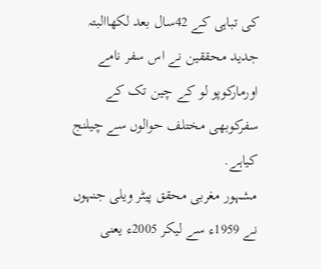کی تباہی کے 42سال بعد لکھاالبتہ جدید محققین نے اس سفر نامے اورمارکوپو لو کے چین تک کے سفرکوبھی مختلف حوالوں سے چیلنج کیاہے.
مشہور مغربی محقق پیٹر ویلی جنہوں نے 1959ء سے لیکر 2005ء یعنی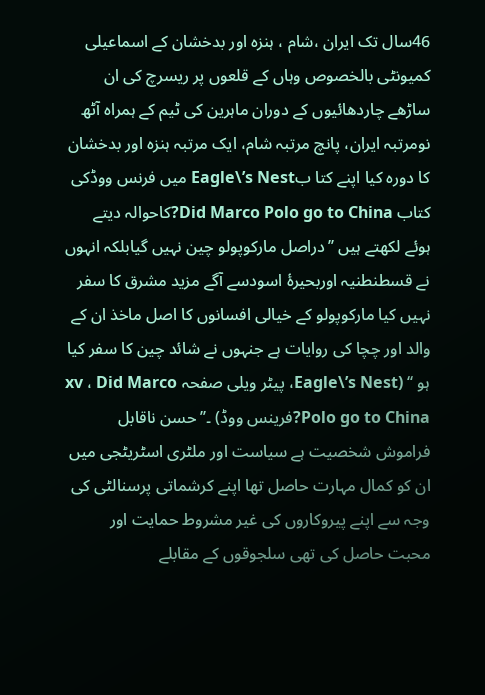46سال تک ایران ،شام ، ہنزہ اور بدخشان کے اسماعیلی کمیونٹی بالخصوص وہاں کے قلعوں پر ریسرچ کی ان ساڑھے چاردھائیوں کے دوران ماہرین کی ٹیم کے ہمراہ آٹھ نومرتبہ ایران، پانچ مرتبہ شام، ایک مرتبہ ہنزہ اور بدخشان کا دورہ کیا اپنے کتا بEagle\’s Nest میں فرنس ووڈکی کتاب Did Marco Polo go to China?کاحوالہ دیتے ہوئے لکھتے ہیں ’’دراصل مارکوپولو چین نہیں گیابلکہ انہوں نے قسطنطنیہ اوربحیرۂ اسودسے آگے مزید مشرق کا سفر نہیں کیا مارکوپولو کے خیالی افسانوں کا اصل ماخذ ان کے والد اور چچا کی روایات ہے جنہوں نے شائد چین کا سفر کیا ہو ‘‘ (Eagle\’s Nest، پیٹر ویلی صفحہ xv ، Did Marco Polo go to China?فرینس ووڈ) ۔’’ حسن ناقابل فراموش شخصیت ہے سیاست اور ملٹری اسٹریٹجی میں ان کو کمال مہارت حاصل تھا اپنے کرشماتی پرسنالٹی کی وجہ سے اپنے پیروکاروں کی غیر مشروط حمایت اور محبت حاصل کی تھی سلجوقوں کے مقابلے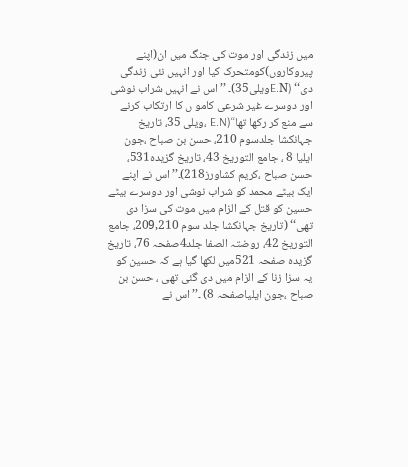میں زندگی اور موت کی جنگ میں ان(اپنے پیروکاروں)کومتحرک کیا اور انہیں نئی زندگی دی‘‘ (E.Nویلی35)۔ ’’اس نے انہیں شراب نوشی اور دوسرے غیر شرعی کامو ں کا ارتکاب کرنے سے منع کر رکھا تھا‘‘(E.N ،ویلی 35، تاریخ جہانکشا جلدسوم 210، حسن بن صباح ،جون ایلیا 8 ، جامع التوریخ 43، تاریخ گزیدہ531، حسن صباح ،کریم کشاورز218)۔’’اس نے اپنے ایک بیٹے محمد کو شراب نوشی اور دوسرے بیٹے حسین کو قتل کے الزام میں موت کی سزا دی تھی‘‘ (تاریخ جہانکشا جلد سوم 209,210، جامع التوریخ 42، روضتہ الصفا جلد4صفحہ 76، تاریخ گزیدہ صفحہ 521میں لکھا گیا ہے کہ حسین کو یہ سزا زنا کے الزام میں دی گئی تھی ، حسن بن صباح ،جون ایلیاصفحہ 8) ۔’’اس نے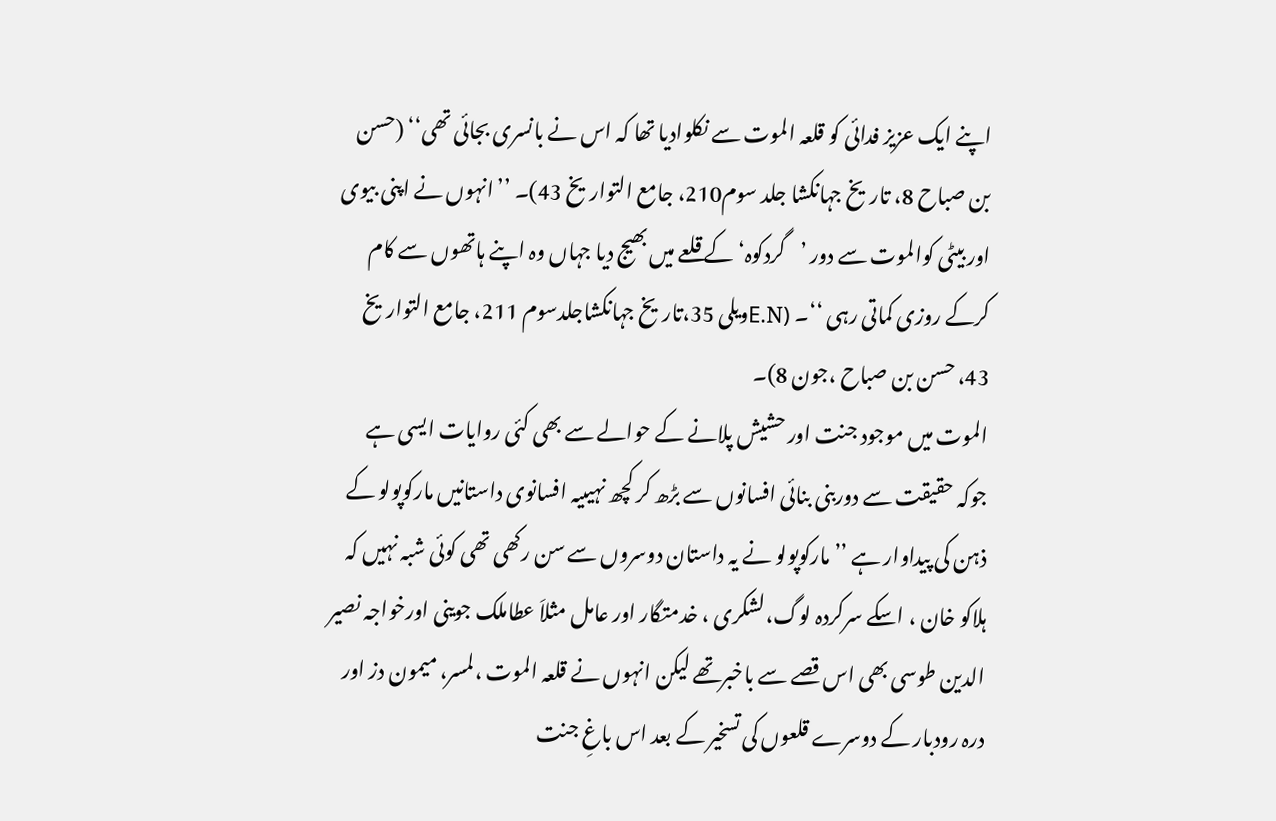اپنے ایک عزیز فدائی کو قلعہ الموت سے نکلوادیا تھا کہ اس نے بانسری بجائی تھی‘‘ (حسن بن صباح 8، تاریخ جہانکشا جلد سوم210، جامع التواریخ 43)۔ ’’انہوں نے اپنی بیوی اور بیٹی کوالموت سے دور ’گردکوہ‘ کے قلعے میں بھیج دیا جہاں وہ اپنے ہاتھوں سے کام کرکے روزی کماتی رہی ‘‘۔ (E.Nویلی 35،تاریخ جہانکشاجلدسوم 211، جامع التواریخ 43، حسن بن صباح ،جون 8)۔
الموت میں موجود جنت اور حشیش پلانے کے حوالے سے بھی کئی روایات ایسی ہے جوکہ حقیقت سے دوربنی بنائی افسانوں سے بڑھ کر کچھ نہیںیہ افسانوی داستانیں مارکوپولو کے ذہن کی پیداوار ہے ’’مارکوپولو نے یہ داستان دوسروں سے سن رکھی تھی کوئی شبہ نہیں کہ ہلاکو خان ، اسکے سرکردہ لوگ،لشکری ، خدمتگار اور عامل مثلاَ عطاملک جوینی اورخواجہ نصیر الدین طوسی بھی اس قصے سے باخبرتھے لیکن انہوں نے قلعہ الموت ،لمسر، میمون دز اور درہ رودبار کے دوسرے قلعوں کی تسخیر کے بعد اس باغِ جنت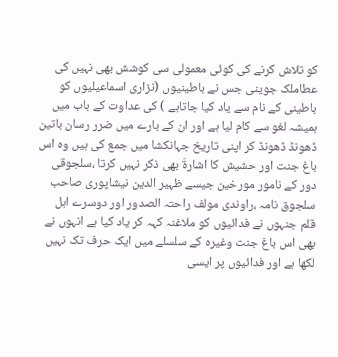کو تلاش کرنے کی کوئی معمولی سی کوشش بھی نہیں کی عطاملک جوینی جس نے باطینیوں (نزاری اسماعیلیوں کو باطینی کے نام سے یاد کیا جاتاہے ) کی عداوت کے باب میں ہمیشہ لغو سے کام لیا ہے اور ان کے بارے میں ضرر رسان باتین ڈھونڈ ڈھونڈ کر اپنی تاریخ جہانکشا میں جمع کی ہیں وہ اس باغ جنت اور حشیش کا اشارۃَ بھی ذکر نہیں کرتا ،سلجوقی دور کے نامور مورخین جیسے ظہیر الدین نیشاپوری صاحب سلجوق نامہ ،راوندی مولف راحتہ الصدور اور دوسرے اہل قلم جنہوں نے فدائیوں کو ملاغنہ کہہ کر یاد کیا ہے انہوں نے بھی اس باغ جنت وغیرہ کے سلسلے میں ایک حرف تک نہیں لکھا ہے اور فدائیوں پر ایسی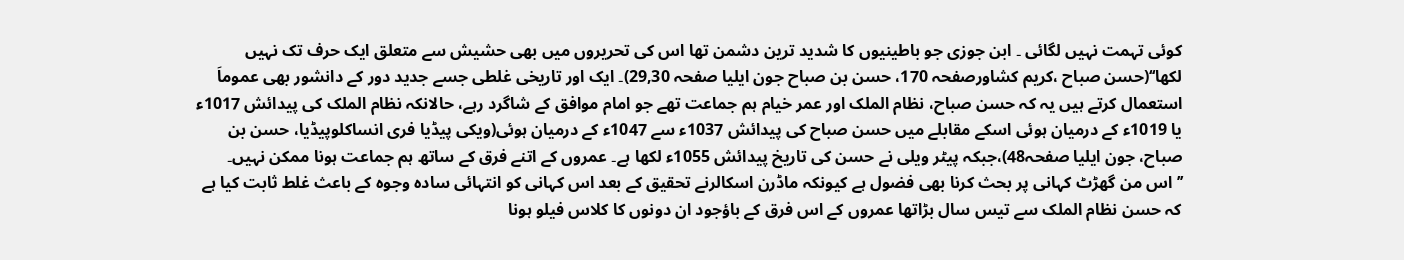کوئی تہمت نہیں لگائی ۔ ابن جوزی جو باطینیوں کا شدید ترین دشمن تھا اس کی تحریروں میں بھی حشیش سے متعلق ایک حرف تک نہیں لکھا‘‘(حسن صباح ،کریم کشاورصفحہ 170، حسن بن صباح جون ایلیا صفحہ 29,30)۔ ایک اور تاریخی غلطی جسے جدید دور کے دانشور بھی عموماَ استعمال کرتے ہیں یہ کہ حسن صباح، نظام الملک اور عمر خیام ہم جماعت تھے جو امام موافق کے شاگرد رہے، حالانکہ نظام الملک کی پیدائش 1017ء یا 1019ء کے درمیان ہوئی اسکے مقابلے میں حسن صباح کی پیدائش 1037ء سے 1047ء کے درمیان ہوئی(ویکی پیڈیا فری انساکلوپیڈیا، حسن بن صباح، جون ایلیا صفحہ48)،جبکہ پیٹر ویلی نے حسن کی تاریخ پیدائش 1055ء لکھا ہے۔ عمروں کے اتنے فرق کے ساتھ ہم جماعت ہونا ممکن نہیں۔
’’اس من گھڑٹ کہانی پر بحث کرنا بھی فضول ہے کیونکہ ماڈرن اسکالرنے تحقیق کے بعد اس کہانی کو انتہائی سادہ وجوہ کے باعث غلط ثابت کیا ہے کہ حسن نظام الملک سے تیس سال بڑاتھا عمروں کے اس فرق کے باؤجود ان دونوں کا کلاس فیلو ہونا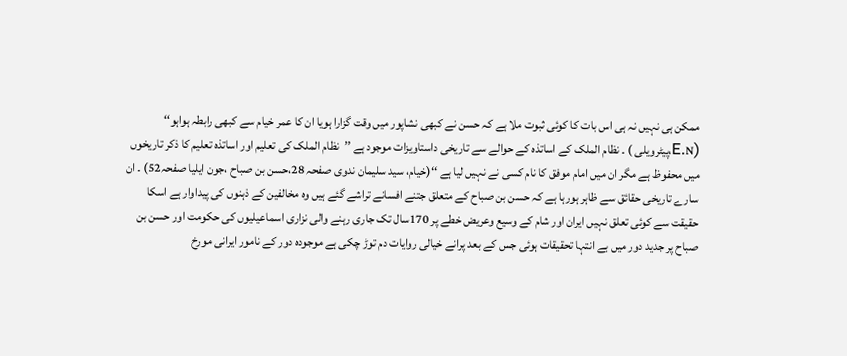ممکن ہی نہیں نہ ہی اس بات کا کوئی ثبوت ملا ہے کہ حسن نے کبھی نشاپور میں وقت گزارا ہویا ان کا عمر خیام سے کبھی رابطہ ہواہو‘‘ (E.N،پیٹرویلی ) ۔ نظام الملک کے اساتذہ کے حوالے سے تاریخی داستاویزات موجود ہے ’’نظام الملک کی تعلیم اور اساتذہ تعلیم کا ذکر تاریخوں میں محفوظ ہے مگر ان میں امام موفق کا نام کسی نے نہیں لیا ہے ‘‘(خیام، سید سلیمان ندوی صفحہ 28،حسن بن صباح ،جون ایلیا صفحہ52) ۔ ان سارے تاریخی حقائق سے ظاہر ہورہا ہے کہ حسن بن صباح کے متعلق جتنے افسانے تراشے گئے ہیں وہ مخالفین کے ذہنوں کی پیداوار ہے اسکا حقیقت سے کوئی تعلق نہیں ایران اور شام کے وسیع وعریض خطے پر 170سال تک جاری رہنے والی نزاری اسماعیلیوں کی حکومت اور حسن بن صباح پر جدید دور میں بے انتہا تحقیقات ہوئی جس کے بعد پرانے خیالی روایات دم توڑ چکی ہے موجودہ دور کے نامور ایرانی مورخ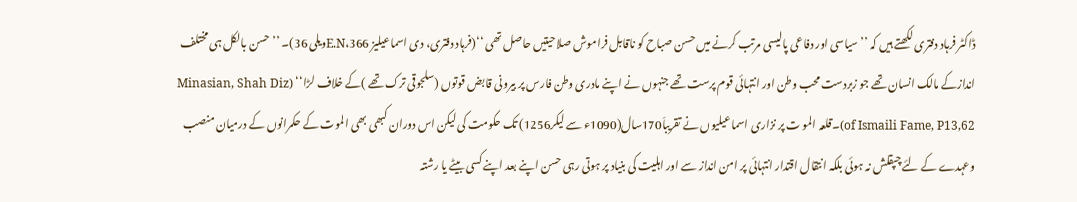ڈاکٹر فرہاد دفتری لکھتے ہیں کہ ’’سیاسی اور دفاعی پالیسی مرتب کرنے میں حسن صباح کو ناقابل فراموش صلاحیتیں حاصل تھی ‘‘(فرہاد دفتری، دی اسماعیلیز 366،E.Nویلی 36)۔ ’’حسن بالکل ہی مختلف اندازکے مالک انسان تھے جو زبردست محب وطن اور انتہائی قوم پرست تھے جنہوں نے اپنے مادری وطن فارس پر بیرونی قابض قوتوں (سلجوقی ترک تھے )کے خلاف لڑا‘‘ (Minasian, Shah Diz of Ismaili Fame, P13,62)۔قلعہ المو ت پر نزاری اسماعیلیوں نے تقریباَ170سال(1090ء سے لیکر1256) تک حکومت کی لیکن اس دوران کبھی بھی الموت کے حکمرانوں کے درمیان منصب وعہدے کے لئے چپقلش نہ ہوئی بلکہ انتقال اقتدار انتہائی پر امن انداز سے اور اہلیت کی بنیاد پر ہوتی رہی حسن اپنے بعد اپنے کسی بیٹے یا رشتہ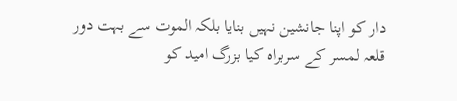دار کو اپنا جانشین نہیں بنایا بلکہ الموت سے بہت دور قلعہ لمسر کے سربراہ کیا بزرگ امید کو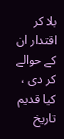بلا کر اقتدار ان کے حوالے کر دی ، کیا قدیم تاریخ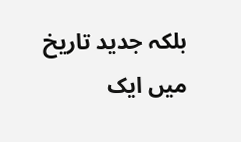بلکہ جدید تاریخ میں ایک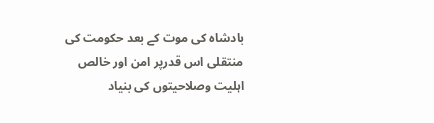بادشاہ کی موت کے بعد حکومت کی منتقلی اس قدرپر امن اور خالص اہلیت وصلاحیتوں کی بنیاد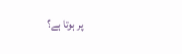پر ہوتا ہے؟